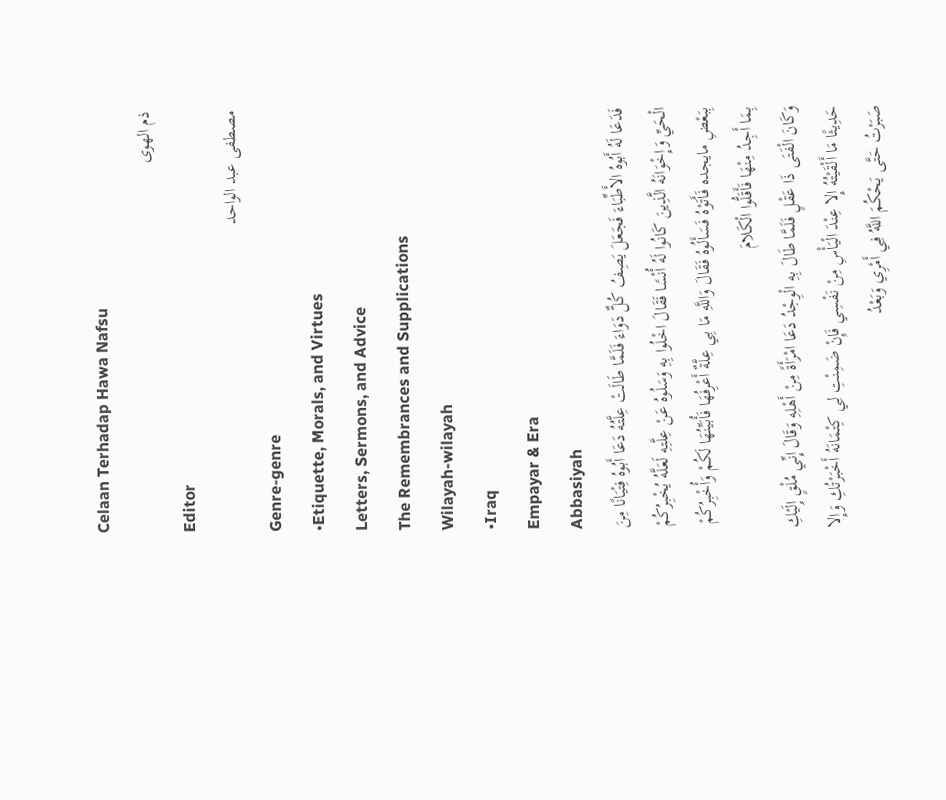Celaan Terhadap Hawa Nafsu
ذم الهوى
Editor
مصطفى عبد الواحد
Genre-genre
•Etiquette, Morals, and Virtues
Letters, Sermons, and Advice
The Remembrances and Supplications
Wilayah-wilayah
•Iraq
Empayar & Era
Abbasiyah
فَدَعَا لَهُ أَبُوهُ الأَطِّبَاءَ فَجَعَلَ يَصِفُ كُلٌّ دَوَاءَ فَلَمَّا طَالَتْ عِلَّتُهُ دَعَا أَبُوهُ فِتْيَانًا مِنَ الْحَيِّ وَإِخْوَانَهُ الَّذِينَ كَانُوا لَهُ أُنْسًا فَقَالَ اخْلُوا بِهِ وَسَلُوهُ عَنْ عِلَّتِهِ لَعَلَّهُ يُخْبِرُكُمْ بِبَعْضِ مايجده فَأَتَوْهُ فَسَأَلُوهُ فَقَالَ وَاللَّهِ مَا بِي عِلَّةٌ أَعْرِفُهَا فَأُبَيِّنُهَا لَكُمْ وَأُخْبِرُكُمْ بِمَا أَجِدُ مِنْهَا فَأَقَلُّوا الْكَلامَ
وَكَانَ الْفَتَى ذَا عَقْلٍ فَلَمَّا طَالَ بِهِ الْوِجْدُ دَعَا امْرَأَةً مِنْ أَهْلِهِ وَقَالَ إِنِّي مُلْقٍ إِلَيْكِ حَدِيثًا مَا أَلْقَيْتُهُ إِلا عِنْدَ الْيَأْسِ مِنْ نَفْسِي فَإِنْ ضَمِنْتِ لِي كِتْمَانَهُ أَخْبَرْتُكِ وَإِلا صَبَرْتُ حَتَّى يَحْكُمَ اللَّهُ فِي أَمْرِي وَبَعْدُ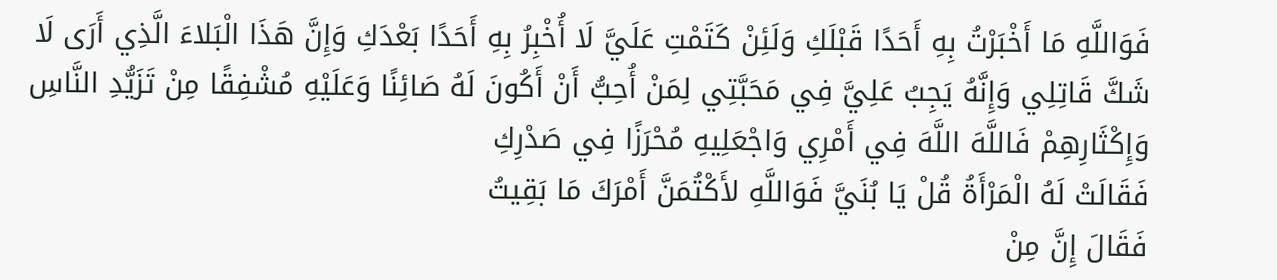فَوَاللَّهِ مَا أَخْبَرْتُ بِهِ أَحَدًا قَبْلَكِ وَلَئِنْ كَتَمْتِ عَلَيَّ لَا أُخْبِرُ بِهِ أَحَدًا بَعْدَكِ وَإِنَّ هَذَا الْبَلاءَ الَّذِي أَرَى لَا شَكَّ قَاتِلِي وَإِنَّهُ يَجِبُ عَلِيَّ فِي مَحَبَّتِي لِمَنْ أُحِبُّ أَنْ أَكُونَ لَهُ صَائِنًا وَعَلَيْهِ مُشْفِقًا مِنْ تَزَيُّدِ النَّاسِ وَإِكْثَارِهِمْ فَاللَّهَ اللَّهَ فِي أَمْرِي وَاجْعَلِيهِ مُحْرَزًا فِي صَدْرِكِ
فَقَالَتْ لَهُ الْمَرْأَةُ قُلْ يَا بُنَيَّ فَوَاللَّهِ لأَكْتُمَنَّ أَمْرَكَ مَا بَقِيتُ
فَقَالَ إِنَّ مِنْ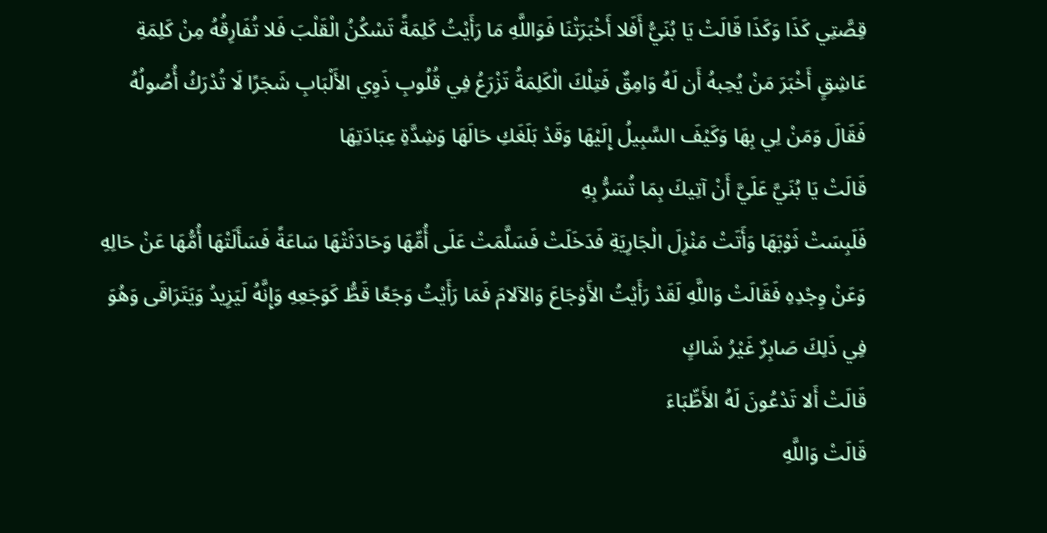قِصَّتِي كَذَا وَكَذَا قَالَتْ يَا بُنَيُّ أَفَلا أَخْبَرَتْنَا فَوَاللَّهِ مَا رَأَيْتُ كَلِمَةً تَسْكُنُ الْقَلْبَ فَلا تُفَارِقُهُ مِنْ كَلِمَةِ عَاشِقٍ أَخْبَرَ مَنْ يُحِبهُ أَن لَهُ وَامِقٌ فَتِلْكَ الْكَلِمَةُ تَزْرَعُ فِي قُلُوبِ ذَوِي الأَلْبَابِ شَجَرًا لَا تُدْرَكُ أُصُولُهُ
فَقَالَ وَمَنْ لِي بِهَا وَكَيْفَ السَّبِيلُ إِلَيْهَا وَقَدْ بَلَغَكِ حَالَهَا وَشِدَّةِ عِبَادَتِهَا
قَالَتْ يَا بُنَيَّ عَلَيَّ أَنْ آتِيكَ بِمَا تُسَرُّ بِهِ
فَلَبِسَتْ ثَوْبَهَا وَأَتَتْ مَنْزِلَ الْجَارِيَةِ فَدَخَلَتْ فَسَلَّمَتْ عَلَى أُمِّهَا وَحَادَثَتْهَا سَاعَةً فَسَأَلَتْهَا أُمُّهَا عَنْ حَالِهِ وَعَنْ وِجْدِهِ فَقَالَتْ وَاللَّهِ لَقَدْ رَأَيْتُ الأَوْجَاعَ وَالآلامَ فَمَا رَأَيْتُ وَجَعًا قَطُّ كَوَجَعِهِ وَإِنَّهُ لَيَزِيدُ وَيَتَرَاقَى وَهُوَ فِي ذَلِكَ صَابِرٌ غَيْرُ شَاكٍ
قَالَتْ أَلا تَدْعُونَ لَهُ الأَطِّبَاءَ
قَالَتْ وَاللَّهِ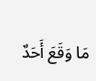مَا وَقَعَ أَحَدٌ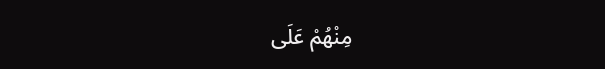مِنْهُمْ عَلَى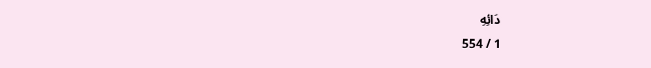دَائِهِ
1 / 554